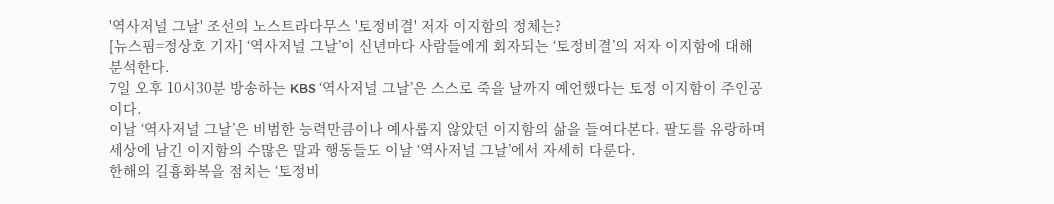'역사저널 그날' 조선의 노스트라다무스 '토정비결' 저자 이지함의 정체는?
[뉴스핌=정상호 기자] ‘역사저널 그날’이 신년마다 사람들에게 회자되는 ‘토정비결’의 저자 이지함에 대해 분석한다.
7일 오후 10시30분 방송하는 KBS ‘역사저널 그날’은 스스로 죽을 날까지 예언했다는 토정 이지함이 주인공이다.
이날 ‘역사저널 그날’은 비범한 능력만큼이나 예사롭지 않았던 이지함의 삶을 들여다본다. 팔도를 유랑하며 세상에 남긴 이지함의 수많은 말과 행동들도 이날 ‘역사저널 그날’에서 자세히 다룬다.
한해의 길흉화복을 점치는 ‘토정비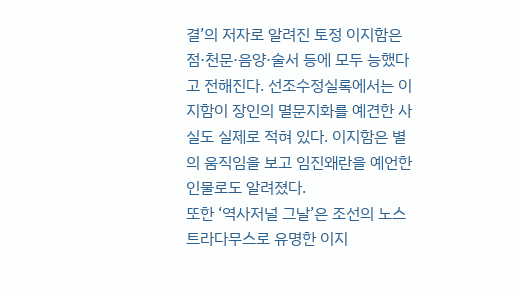결’의 저자로 알려진 토정 이지함은 점·천문·음양·술서 등에 모두 능했다고 전해진다. 선조수정실록에서는 이지함이 장인의 멸문지화를 예견한 사실도 실제로 적혀 있다. 이지함은 별의 움직임을 보고 임진왜란을 예언한 인물로도 알려졌다.
또한 ‘역사저널 그날’은 조선의 노스트라다무스로 유명한 이지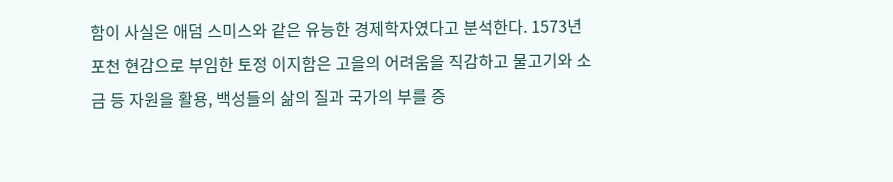함이 사실은 애덤 스미스와 같은 유능한 경제학자였다고 분석한다. 1573년 포천 현감으로 부임한 토정 이지함은 고을의 어려움을 직감하고 물고기와 소금 등 자원을 활용, 백성들의 삶의 질과 국가의 부를 증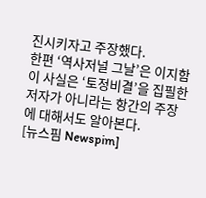진시키자고 주장했다.
한편 ‘역사저널 그날’은 이지함이 사실은 ‘토정비결’을 집필한 저자가 아니라는 항간의 주장에 대해서도 알아본다.
[뉴스핌 Newspim]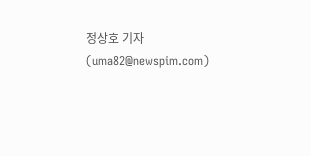정상호 기자 (uma82@newspim.com)